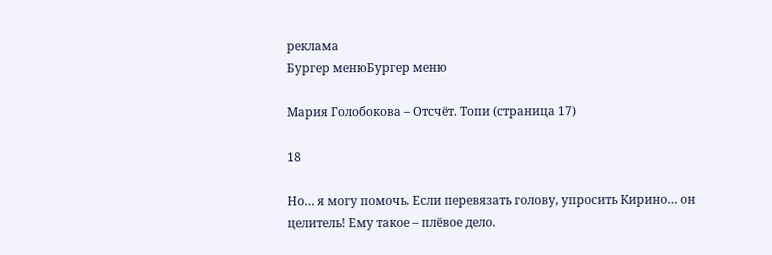реклама
Бургер менюБургер меню

Мария Голобокова – Отсчёт. Топи (страница 17)

18

Но… я могу помочь. Если перевязать голову, упросить Кирино… он целитель! Ему такое – плёвое дело.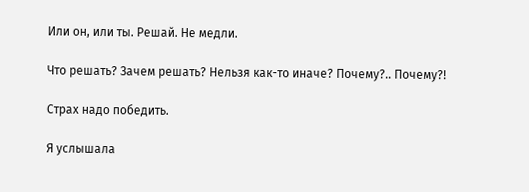Или он, или ты. Решай. Не медли.

Что решать? Зачем решать? Нельзя как-то иначе? Почему?.. Почему?!

Страх надо победить.

Я услышала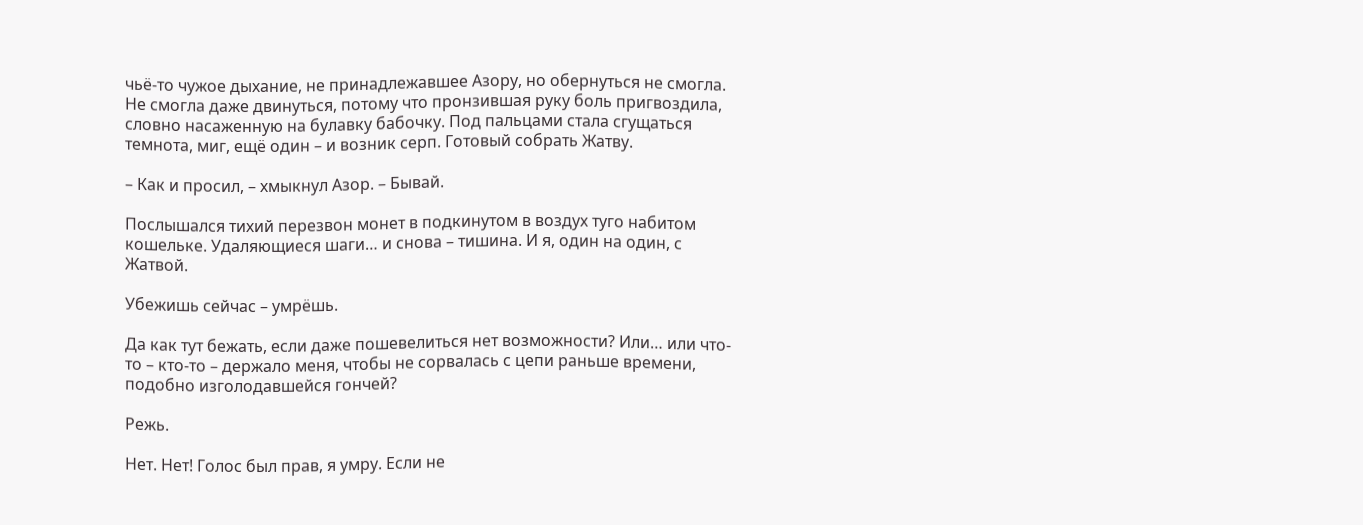чьё-то чужое дыхание, не принадлежавшее Азору, но обернуться не смогла. Не смогла даже двинуться, потому что пронзившая руку боль пригвоздила, словно насаженную на булавку бабочку. Под пальцами стала сгущаться темнота, миг, ещё один – и возник серп. Готовый собрать Жатву.

– Как и просил, – хмыкнул Азор. – Бывай.

Послышался тихий перезвон монет в подкинутом в воздух туго набитом кошельке. Удаляющиеся шаги… и снова – тишина. И я, один на один, с Жатвой.

Убежишь сейчас – умрёшь.

Да как тут бежать, если даже пошевелиться нет возможности? Или… или что-то – кто-то – держало меня, чтобы не сорвалась с цепи раньше времени, подобно изголодавшейся гончей?

Режь.

Нет. Нет! Голос был прав, я умру. Если не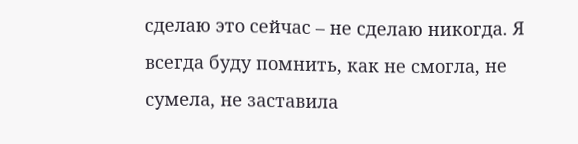сделаю это сейчас – не сделаю никогда. Я всегда буду помнить, как не смогла, не сумела, не заставила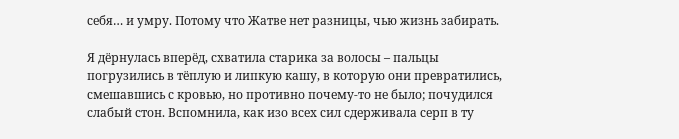себя… и умру. Потому что Жатве нет разницы, чью жизнь забирать.

Я дёрнулась вперёд, схватила старика за волосы – пальцы погрузились в тёплую и липкую кашу, в которую они превратились, смешавшись с кровью, но противно почему-то не было; почудился слабый стон. Вспомнила, как изо всех сил сдерживала серп в ту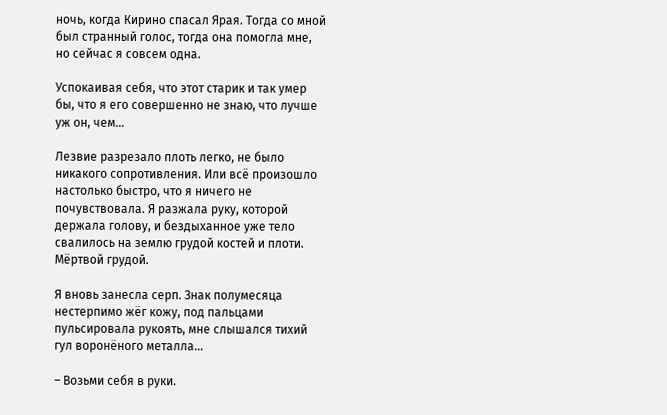ночь, когда Кирино спасал Ярая. Тогда со мной был странный голос, тогда она помогла мне, но сейчас я совсем одна.

Успокаивая себя, что этот старик и так умер бы, что я его совершенно не знаю, что лучше уж он, чем…

Лезвие разрезало плоть легко, не было никакого сопротивления. Или всё произошло настолько быстро, что я ничего не почувствовала. Я разжала руку, которой держала голову, и бездыханное уже тело свалилось на землю грудой костей и плоти. Мёртвой грудой.

Я вновь занесла серп. Знак полумесяца нестерпимо жёг кожу, под пальцами пульсировала рукоять, мне слышался тихий гул воронёного металла…

– Возьми себя в руки.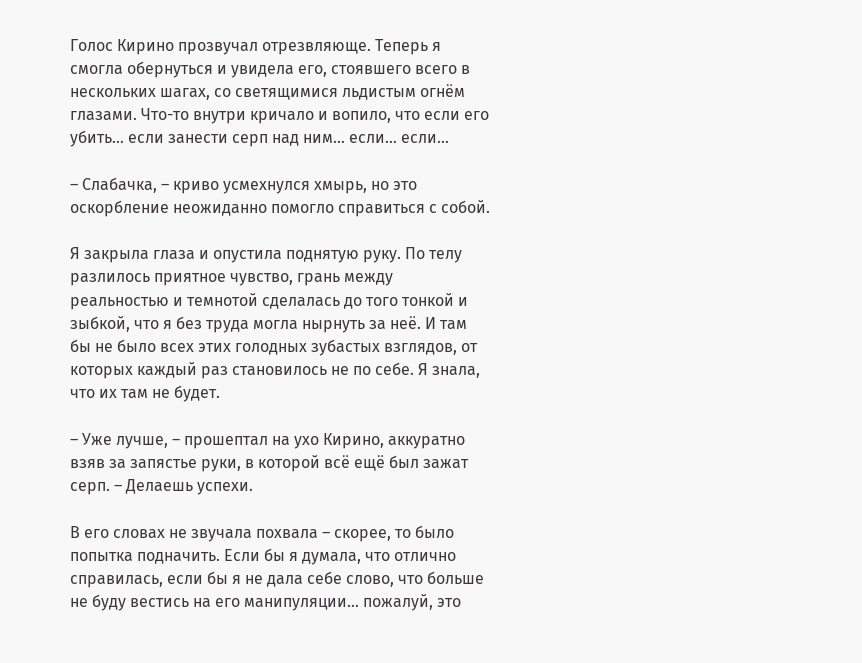Голос Кирино прозвучал отрезвляюще. Теперь я смогла обернуться и увидела его, стоявшего всего в нескольких шагах, со светящимися льдистым огнём глазами. Что-то внутри кричало и вопило, что если его убить… если занести серп над ним… если… если…

– Слабачка, – криво усмехнулся хмырь, но это оскорбление неожиданно помогло справиться с собой.

Я закрыла глаза и опустила поднятую руку. По телу разлилось приятное чувство, грань между реальностью и темнотой сделалась до того тонкой и зыбкой, что я без труда могла нырнуть за неё. И там бы не было всех этих голодных зубастых взглядов, от которых каждый раз становилось не по себе. Я знала, что их там не будет.

– Уже лучше, – прошептал на ухо Кирино, аккуратно взяв за запястье руки, в которой всё ещё был зажат серп. – Делаешь успехи.

В его словах не звучала похвала – скорее, то было попытка подначить. Если бы я думала, что отлично справилась, если бы я не дала себе слово, что больше не буду вестись на его манипуляции… пожалуй, это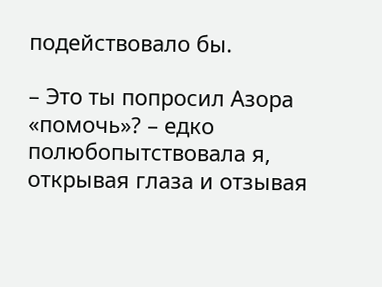подействовало бы.

– Это ты попросил Азора «помочь»? – едко полюбопытствовала я, открывая глаза и отзывая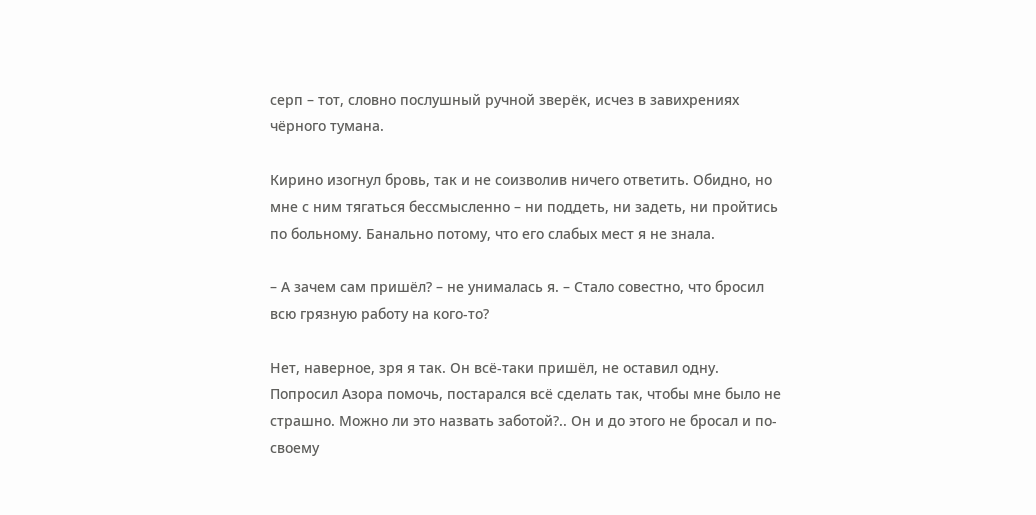серп – тот, словно послушный ручной зверёк, исчез в завихрениях чёрного тумана.

Кирино изогнул бровь, так и не соизволив ничего ответить. Обидно, но мне с ним тягаться бессмысленно – ни поддеть, ни задеть, ни пройтись по больному. Банально потому, что его слабых мест я не знала.

– А зачем сам пришёл? – не унималась я. – Стало совестно, что бросил всю грязную работу на кого-то?

Нет, наверное, зря я так. Он всё-таки пришёл, не оставил одну. Попросил Азора помочь, постарался всё сделать так, чтобы мне было не страшно. Можно ли это назвать заботой?.. Он и до этого не бросал и по-своему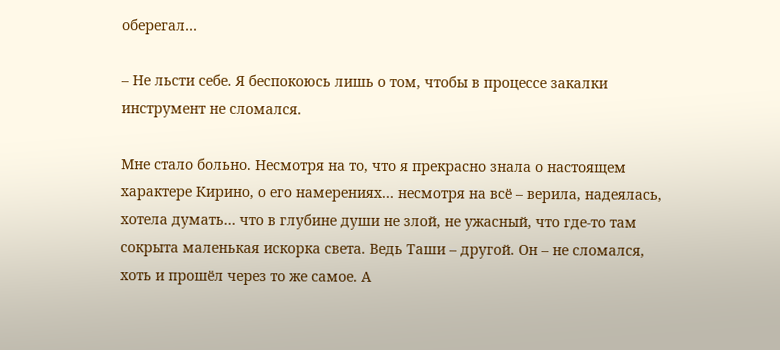оберегал…

– Не льсти себе. Я беспокоюсь лишь о том, чтобы в процессе закалки инструмент не сломался.

Мне стало больно. Несмотря на то, что я прекрасно знала о настоящем характере Кирино, о его намерениях… несмотря на всё – верила, надеялась, хотела думать… что в глубине души не злой, не ужасный, что где-то там сокрыта маленькая искорка света. Ведь Таши – другой. Он – не сломался, хоть и прошёл через то же самое. А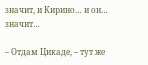значит, и Кирино… и он… значит…

– Отдам Цикаде, – тут же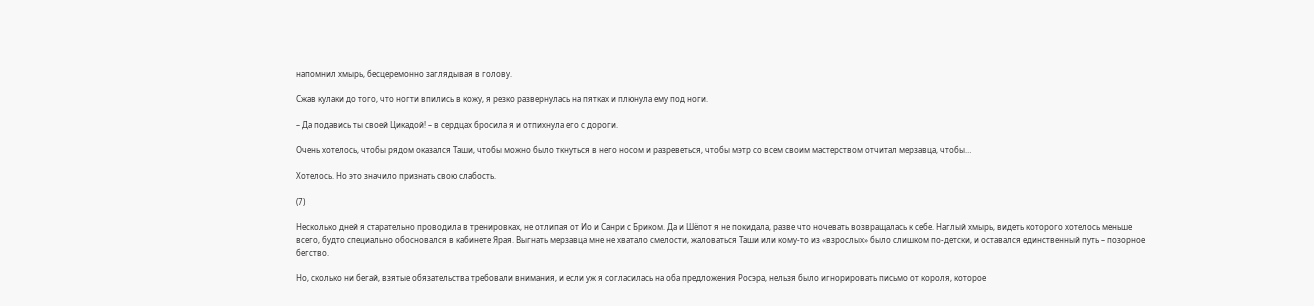напомнил хмырь, бесцеремонно заглядывая в голову.

Сжав кулаки до того, что ногти впились в кожу, я резко развернулась на пятках и плюнула ему под ноги.

– Да подавись ты своей Цикадой! – в сердцах бросила я и отпихнула его с дороги.

Очень хотелось, чтобы рядом оказался Таши, чтобы можно было ткнуться в него носом и разреветься, чтобы мэтр со всем своим мастерством отчитал мерзавца, чтобы…

Хотелось. Но это значило признать свою слабость.

(7)

Несколько дней я старательно проводила в тренировках, не отлипая от Ио и Санри с Бриком. Да и Шёпот я не покидала, разве что ночевать возвращалась к себе. Наглый хмырь, видеть которого хотелось меньше всего, будто специально обосновался в кабинете Ярая. Выгнать мерзавца мне не хватало смелости, жаловаться Таши или кому-то из «взрослых» было слишком по-детски, и оставался единственный путь – позорное бегство.

Но, сколько ни бегай, взятые обязательства требовали внимания, и если уж я согласилась на оба предложения Росэра, нельзя было игнорировать письмо от короля, которое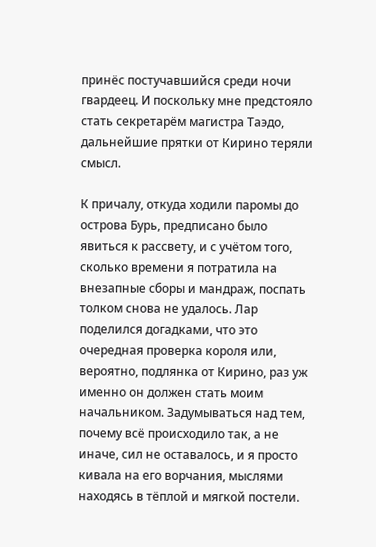принёс постучавшийся среди ночи гвардеец. И поскольку мне предстояло стать секретарём магистра Таэдо, дальнейшие прятки от Кирино теряли смысл.

К причалу, откуда ходили паромы до острова Бурь, предписано было явиться к рассвету, и с учётом того, сколько времени я потратила на внезапные сборы и мандраж, поспать толком снова не удалось. Лар поделился догадками, что это очередная проверка короля или, вероятно, подлянка от Кирино, раз уж именно он должен стать моим начальником. Задумываться над тем, почему всё происходило так, а не иначе, сил не оставалось, и я просто кивала на его ворчания, мыслями находясь в тёплой и мягкой постели.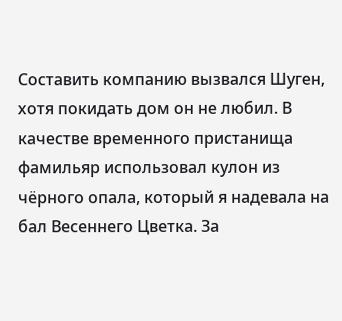Составить компанию вызвался Шуген, хотя покидать дом он не любил. В качестве временного пристанища фамильяр использовал кулон из чёрного опала, который я надевала на бал Весеннего Цветка. За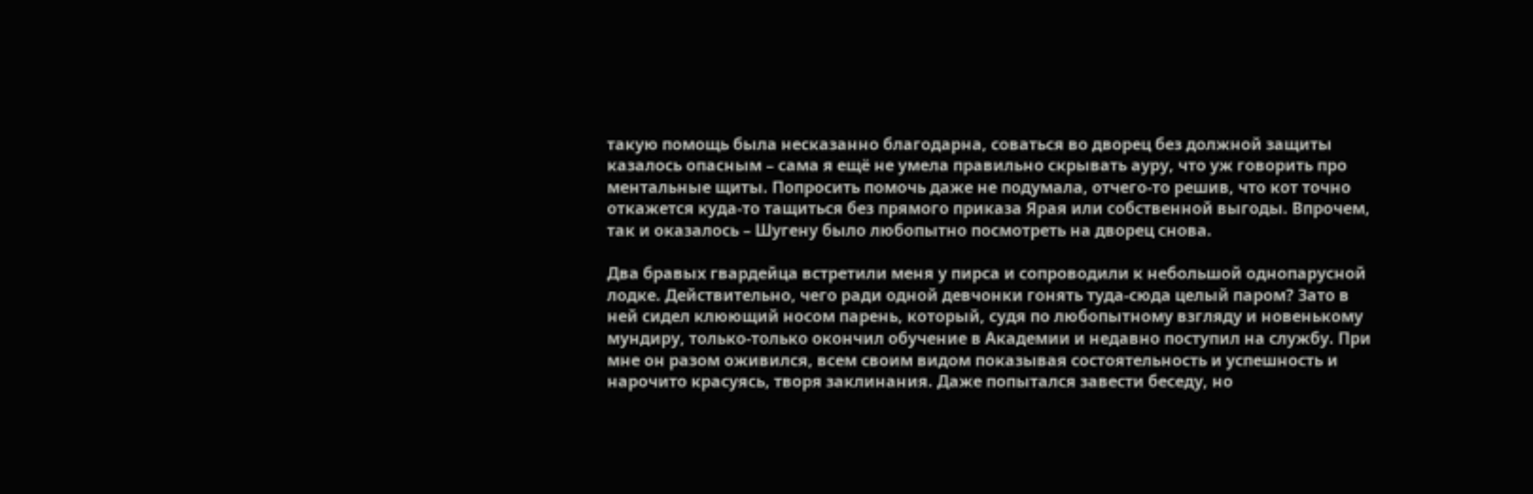такую помощь была несказанно благодарна, соваться во дворец без должной защиты казалось опасным – сама я ещё не умела правильно скрывать ауру, что уж говорить про ментальные щиты. Попросить помочь даже не подумала, отчего-то решив, что кот точно откажется куда-то тащиться без прямого приказа Ярая или собственной выгоды. Впрочем, так и оказалось – Шугену было любопытно посмотреть на дворец снова.

Два бравых гвардейца встретили меня у пирса и сопроводили к небольшой однопарусной лодке. Действительно, чего ради одной девчонки гонять туда-сюда целый паром? Зато в ней сидел клюющий носом парень, который, судя по любопытному взгляду и новенькому мундиру, только-только окончил обучение в Академии и недавно поступил на службу. При мне он разом оживился, всем своим видом показывая состоятельность и успешность и нарочито красуясь, творя заклинания. Даже попытался завести беседу, но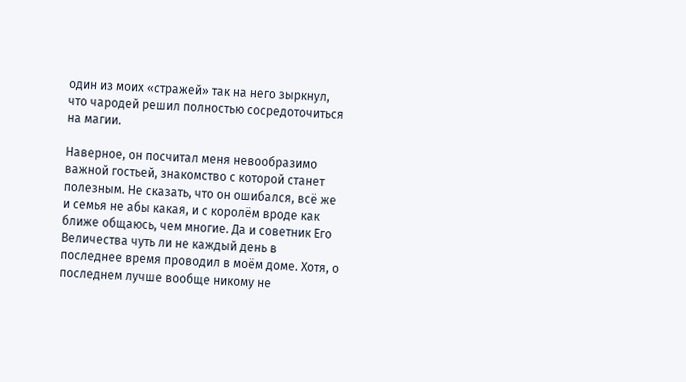один из моих «стражей» так на него зыркнул, что чародей решил полностью сосредоточиться на магии.

Наверное, он посчитал меня невообразимо важной гостьей, знакомство с которой станет полезным. Не сказать, что он ошибался, всё же и семья не абы какая, и с королём вроде как ближе общаюсь, чем многие. Да и советник Его Величества чуть ли не каждый день в последнее время проводил в моём доме. Хотя, о последнем лучше вообще никому не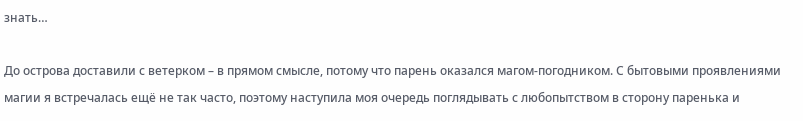знать…

До острова доставили с ветерком – в прямом смысле, потому что парень оказался магом-погодником. С бытовыми проявлениями магии я встречалась ещё не так часто, поэтому наступила моя очередь поглядывать с любопытством в сторону паренька и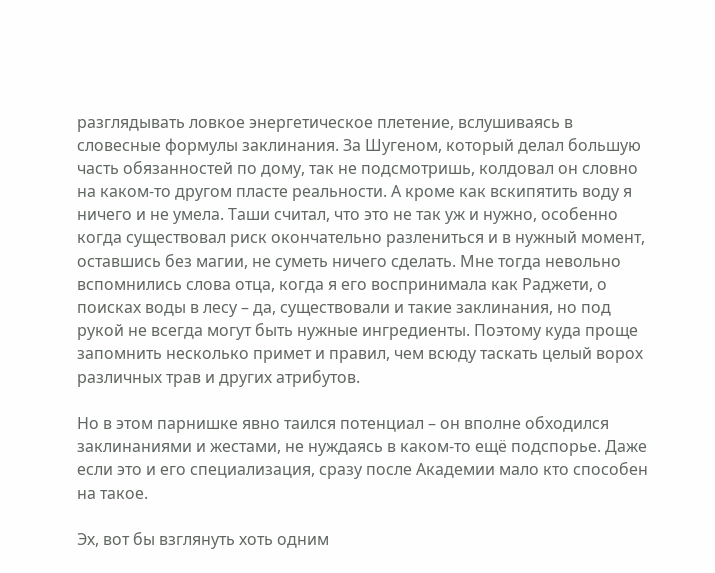разглядывать ловкое энергетическое плетение, вслушиваясь в словесные формулы заклинания. За Шугеном, который делал большую часть обязанностей по дому, так не подсмотришь, колдовал он словно на каком-то другом пласте реальности. А кроме как вскипятить воду я ничего и не умела. Таши считал, что это не так уж и нужно, особенно когда существовал риск окончательно разлениться и в нужный момент, оставшись без магии, не суметь ничего сделать. Мне тогда невольно вспомнились слова отца, когда я его воспринимала как Раджети, о поисках воды в лесу – да, существовали и такие заклинания, но под рукой не всегда могут быть нужные ингредиенты. Поэтому куда проще запомнить несколько примет и правил, чем всюду таскать целый ворох различных трав и других атрибутов.

Но в этом парнишке явно таился потенциал – он вполне обходился заклинаниями и жестами, не нуждаясь в каком-то ещё подспорье. Даже если это и его специализация, сразу после Академии мало кто способен на такое.

Эх, вот бы взглянуть хоть одним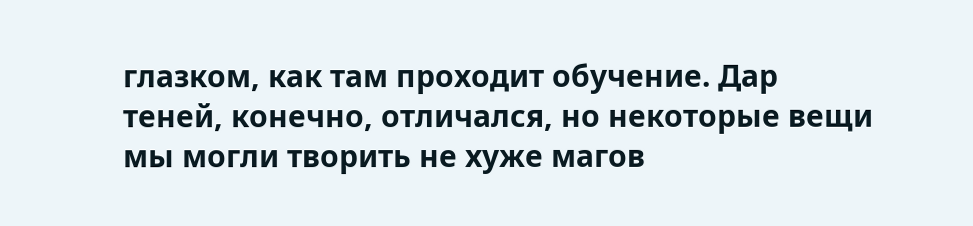глазком, как там проходит обучение. Дар теней, конечно, отличался, но некоторые вещи мы могли творить не хуже магов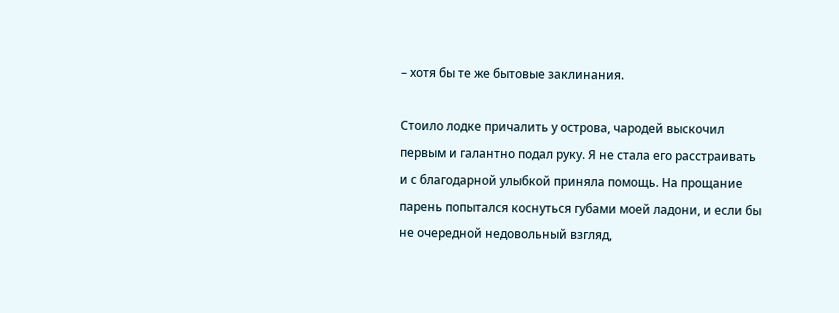– хотя бы те же бытовые заклинания.

Стоило лодке причалить у острова, чародей выскочил первым и галантно подал руку. Я не стала его расстраивать и с благодарной улыбкой приняла помощь. На прощание парень попытался коснуться губами моей ладони, и если бы не очередной недовольный взгляд,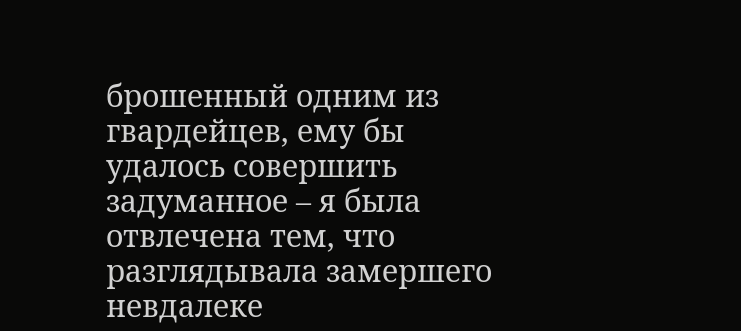брошенный одним из гвардейцев, ему бы удалось совершить задуманное – я была отвлечена тем, что разглядывала замершего невдалеке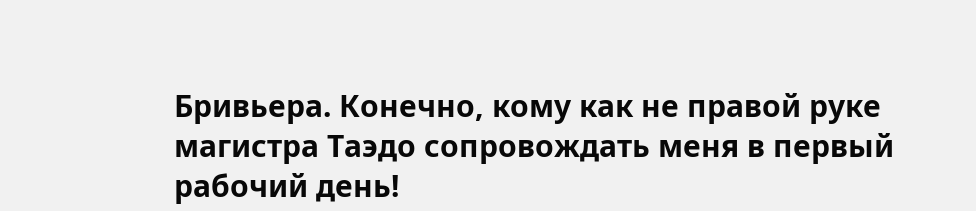Бривьера. Конечно, кому как не правой руке магистра Таэдо сопровождать меня в первый рабочий день!